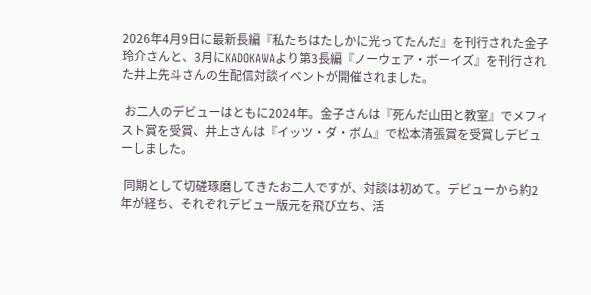2026年4月9日に最新長編『私たちはたしかに光ってたんだ』を刊行された金子玲介さんと、3月にKADOKAWAより第3長編『ノーウェア・ボーイズ』を刊行された井上先斗さんの生配信対談イベントが開催されました。

 お二人のデビューはともに2024年。金子さんは『死んだ山田と教室』でメフィスト賞を受賞、井上さんは『イッツ・ダ・ボム』で松本清張賞を受賞しデビューしました。

 同期として切磋琢磨してきたお二人ですが、対談は初めて。デビューから約2年が経ち、それぞれデビュー版元を飛び立ち、活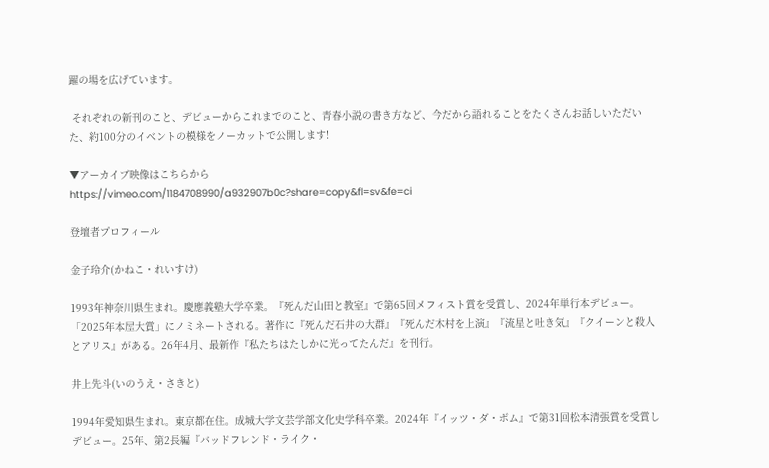躍の場を広げています。

 それぞれの新刊のこと、デビューからこれまでのこと、青春小説の書き方など、今だから語れることをたくさんお話しいただいた、約100分のイベントの模様をノーカットで公開します!

▼アーカイブ映像はこちらから
https://vimeo.com/1184708990/a932907b0c?share=copy&fl=sv&fe=ci

登壇者プロフィール

金子玲介(かねこ・れいすけ)

1993年神奈川県生まれ。慶應義塾大学卒業。『死んだ山田と教室』で第65回メフィスト賞を受賞し、2024年単行本デビュー。「2025年本屋大賞」にノミネートされる。著作に『死んだ石井の大群』『死んだ木村を上演』『流星と吐き気』『クイーンと殺人とアリス』がある。26年4月、最新作『私たちはたしかに光ってたんだ』を刊行。

井上先斗(いのうえ・さきと)

1994年愛知県生まれ。東京都在住。成城大学文芸学部文化史学科卒業。2024年『イッツ・ダ・ボム』で第31回松本清張賞を受賞しデビュー。25年、第2長編『バッドフレンド・ライク・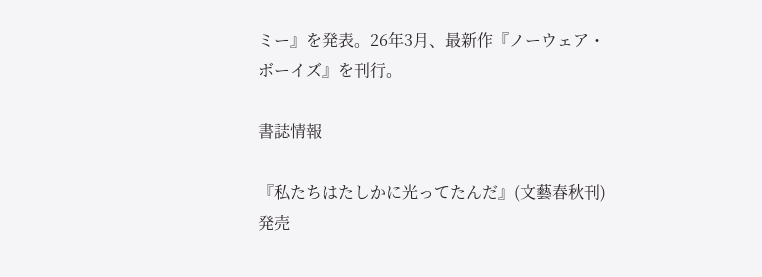ミー』を発表。26年3月、最新作『ノーウェア・ボーイズ』を刊行。

書誌情報

『私たちはたしかに光ってたんだ』(文藝春秋刊)
発売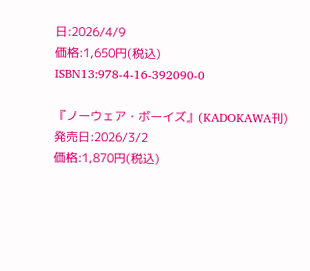日:2026/4/9
価格:1,650円(税込)
ISBN13:978-4-16-392090-0

『ノーウェア・ボーイズ』(KADOKAWA刊)
発売日:2026/3/2
価格:1,870円(税込)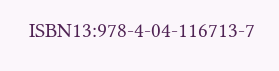ISBN13:978-4-04-116713-7